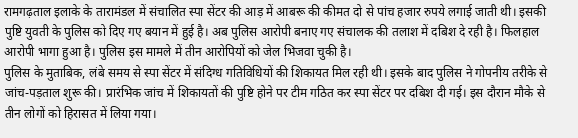रामगढ़ताल इलाके के तारामंडल में संचालित स्पा सेंटर की आड़ में आबरू की कीमत दो से पांच हजार रुपये लगाई जाती थी। इसकी पुष्टि युवती के पुलिस को दिए गए बयान में हुई है। अब पुलिस आरोपी बनाए गए संचालक की तलाश में दबिश दे रही है। फिलहाल आरोपी भागा हुआ है। पुलिस इस मामले में तीन आरोपियों को जेल भिजवा चुकी है।
पुलिस के मुताबिक, लंबे समय से स्पा सेंटर में संदिग्ध गतिविधियों की शिकायत मिल रही थी। इसके बाद पुलिस ने गोपनीय तरीके से जांच-पड़ताल शुरू की। प्रारंभिक जांच में शिकायतों की पुष्टि होने पर टीम गठित कर स्पा सेंटर पर दबिश दी गई। इस दौरान मौके से तीन लोगों को हिरासत में लिया गया।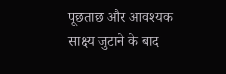पूछताछ और आवश्यक साक्ष्य जुटाने के बाद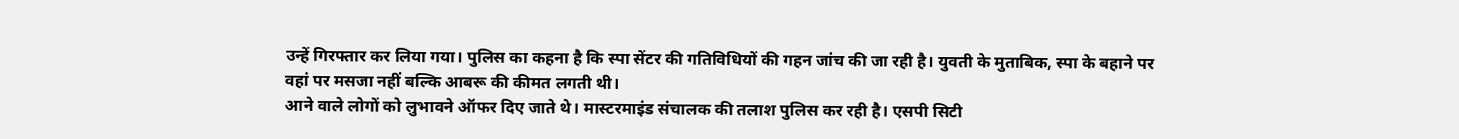उन्हें गिरफ्तार कर लिया गया। पुलिस का कहना है कि स्पा सेंटर की गतिविधियों की गहन जांच की जा रही है। युवती के मुताबिक, स्पा के बहाने पर वहां पर मसजा नहीं बल्कि आबरू की कीमत लगती थी।
आने वाले लोगों को लुभावने ऑफर दिए जाते थे। मास्टरमाइंड संचालक की तलाश पुलिस कर रही है। एसपी सिटी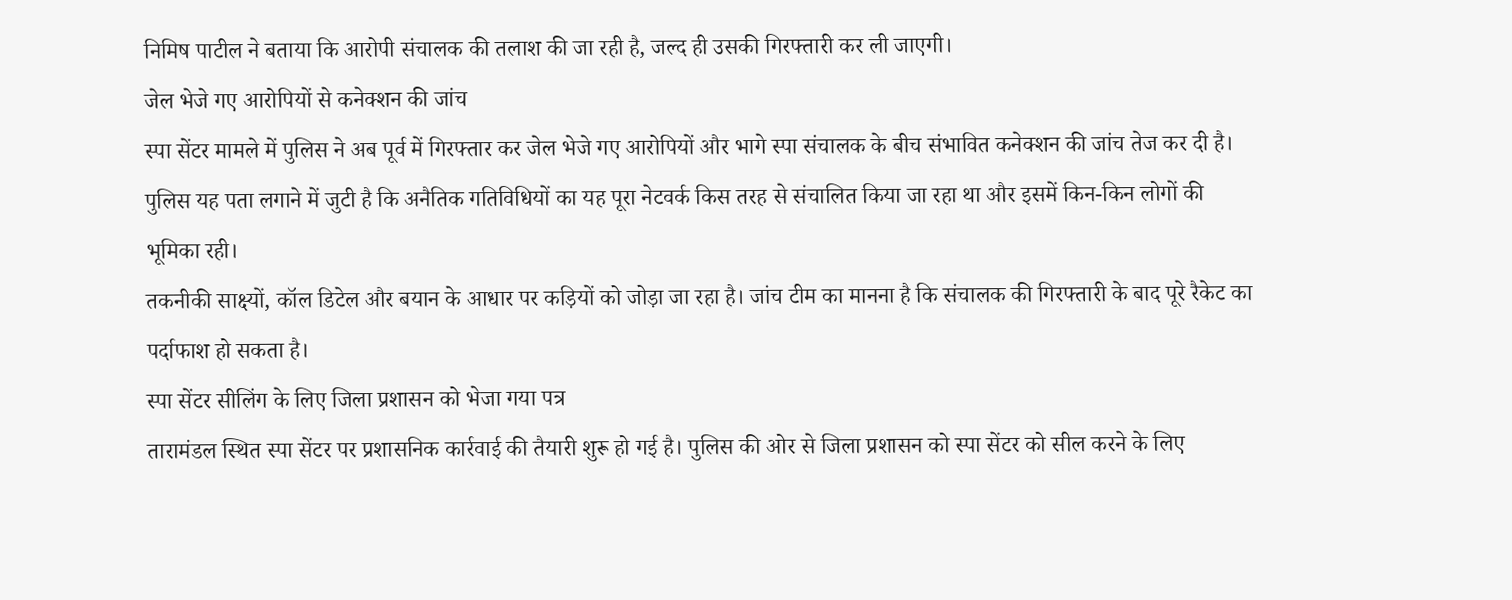निमिष पाटील ने बताया कि आरोपी संचालक की तलाश की जा रही है, जल्द ही उसकी गिरफ्तारी कर ली जाएगी।
जेल भेजे गए आरोपियों से कनेक्शन की जांच
स्पा सेंटर मामले में पुलिस ने अब पूर्व में गिरफ्तार कर जेल भेजे गए आरोपियों और भागे स्पा संचालक के बीच संभावित कनेक्शन की जांच तेज कर दी है। पुलिस यह पता लगाने में जुटी है कि अनैतिक गतिविधियों का यह पूरा नेटवर्क किस तरह से संचालित किया जा रहा था और इसमें किन-किन लोगों की भूमिका रही।
तकनीकी साक्ष्यों, कॉल डिटेल और बयान के आधार पर कड़ियों को जोड़ा जा रहा है। जांच टीम का मानना है कि संचालक की गिरफ्तारी के बाद पूरे रैकेट का पर्दाफाश हो सकता है।
स्पा सेंटर सीलिंग के लिए जिला प्रशासन को भेजा गया पत्र
तारामंडल स्थित स्पा सेंटर पर प्रशासनिक कार्रवाई की तैयारी शुरू हो गई है। पुलिस की ओर से जिला प्रशासन को स्पा सेंटर को सील करने के लिए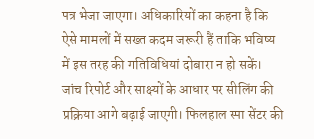पत्र भेजा जाएगा। अधिकारियों का कहना है कि ऐसे मामलों में सख्त कदम जरूरी हैं ताकि भविष्य में इस तरह की गतिविधियां दोबारा न हो सकें। जांच रिपोर्ट और साक्ष्यों के आधार पर सीलिंग की प्रक्रिया आगे बढ़ाई जाएगी। फिलहाल स्पा सेंटर की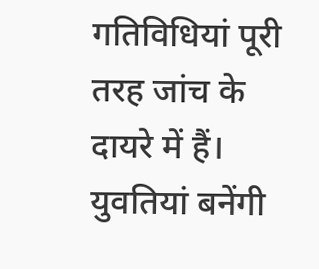गतिविधियां पूरी तरह जांच के दायरे में हैं।
युवतियां बनेंगी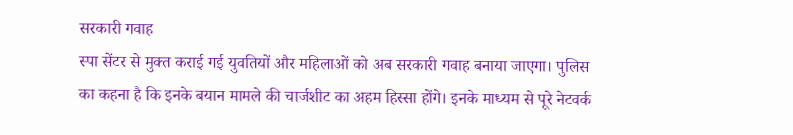सरकारी गवाह
स्पा सेंटर से मुक्त कराई गई युवतियों और महिलाओं को अब सरकारी गवाह बनाया जाएगा। पुलिस का कहना है कि इनके बयान मामले की चार्जशीट का अहम हिस्सा होंगे। इनके माध्यम से पूरे नेटवर्क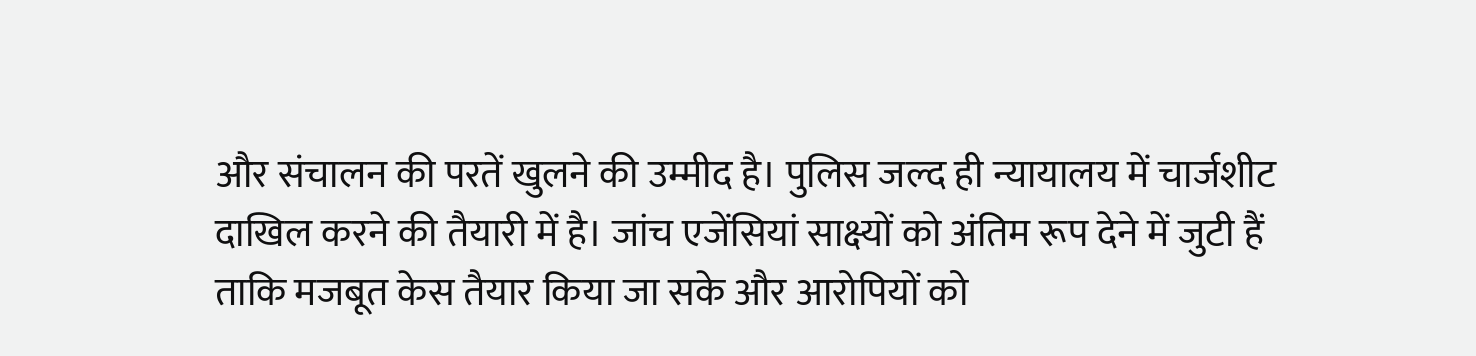और संचालन की परतें खुलने की उम्मीद है। पुलिस जल्द ही न्यायालय में चार्जशीट दाखिल करने की तैयारी में है। जांच एजेंसियां साक्ष्यों को अंतिम रूप देने में जुटी हैं ताकि मजबूत केस तैयार किया जा सके और आरोपियों को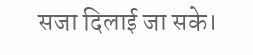सजा दिलाई जा सके।